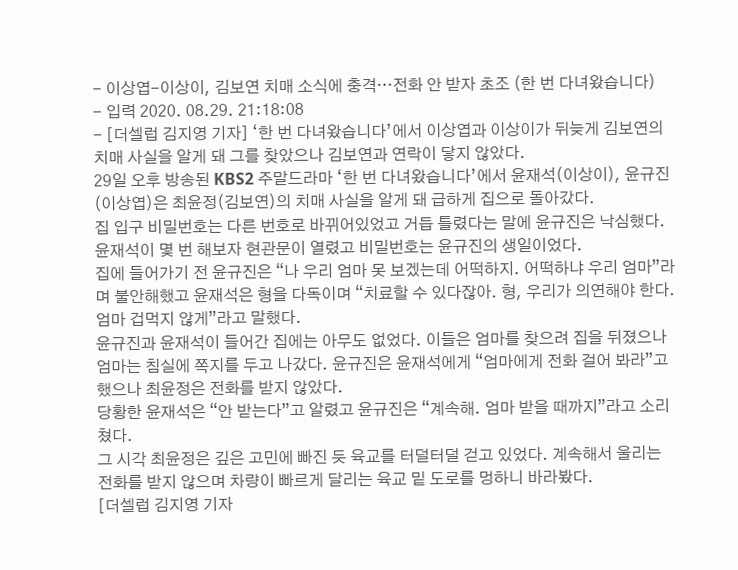- 이상엽-이상이, 김보연 치매 소식에 충격…전화 안 받자 초조 (한 번 다녀왔습니다)
- 입력 2020. 08.29. 21:18:08
- [더셀럽 김지영 기자] ‘한 번 다녀왔습니다’에서 이상엽과 이상이가 뒤늦게 김보연의 치매 사실을 알게 돼 그를 찾았으나 김보연과 연락이 닿지 않았다.
29일 오후 방송된 KBS2 주말드라마 ‘한 번 다녀왔습니다’에서 윤재석(이상이), 윤규진(이상엽)은 최윤정(김보연)의 치매 사실을 알게 돼 급하게 집으로 돌아갔다.
집 입구 비밀번호는 다른 번호로 바뀌어있었고 거듭 틀렸다는 말에 윤규진은 낙심했다. 윤재석이 몇 번 해보자 현관문이 열렸고 비밀번호는 윤규진의 생일이었다.
집에 들어가기 전 윤규진은 “나 우리 엄마 못 보겠는데 어떡하지. 어떡하냐 우리 엄마”라며 불안해했고 윤재석은 형을 다독이며 “치료할 수 있다잖아. 형, 우리가 의연해야 한다. 엄마 겁먹지 않게”라고 말했다.
윤규진과 윤재석이 들어간 집에는 아무도 없었다. 이들은 엄마를 찾으려 집을 뒤졌으나 엄마는 침실에 쪽지를 두고 나갔다. 윤규진은 윤재석에게 “엄마에게 전화 걸어 봐라”고 했으나 최윤정은 전화를 받지 않았다.
당황한 윤재석은 “안 받는다”고 알렸고 윤규진은 “계속해. 엄마 받을 때까지”라고 소리쳤다.
그 시각 최윤정은 깊은 고민에 빠진 듯 육교를 터덜터덜 걷고 있었다. 계속해서 울리는 전화를 받지 않으며 차량이 빠르게 달리는 육교 밑 도로를 멍하니 바라봤다.
[더셀럽 김지영 기자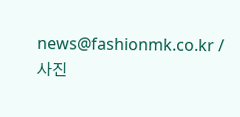news@fashionmk.co.kr / 사진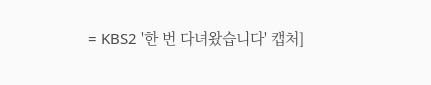= KBS2 '한 번 다녀왔습니다' 캡처]